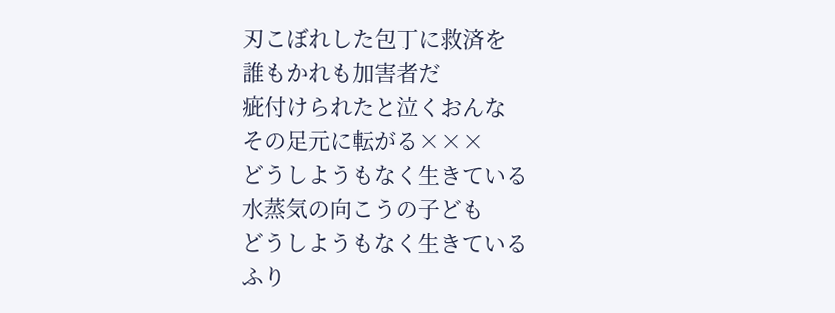刃こぼれした包丁に救済を
誰もかれも加害者だ
疵付けられたと泣くおんな
その足元に転がる×××
どうしようもなく生きている
水蒸気の向こうの子ども
どうしようもなく生きている
ふり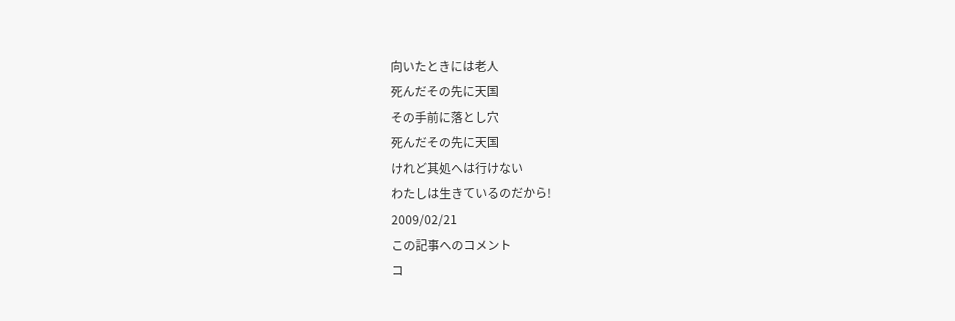向いたときには老人
死んだその先に天国
その手前に落とし穴
死んだその先に天国
けれど其処へは行けない
わたしは生きているのだから!
2009/02/21
この記事へのコメント
コ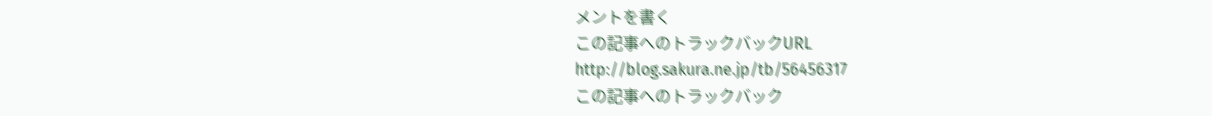メントを書く
この記事へのトラックバックURL
http://blog.sakura.ne.jp/tb/56456317
この記事へのトラックバック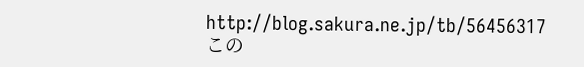http://blog.sakura.ne.jp/tb/56456317
この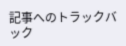記事へのトラックバック